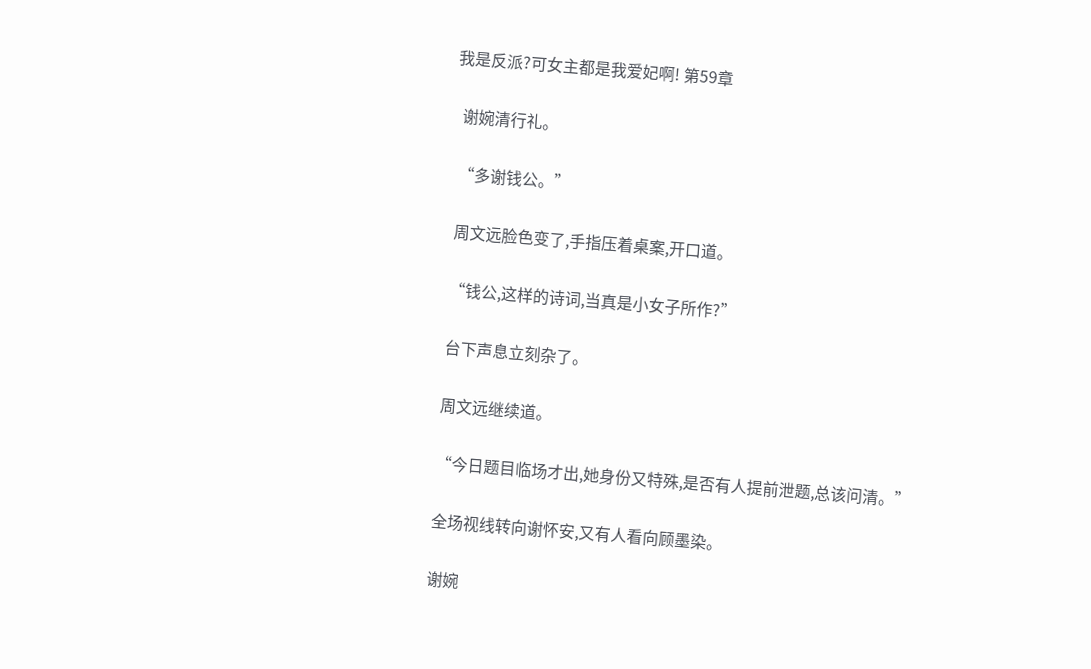我是反派?可女主都是我爱妃啊! 第59章

  谢婉清行礼。

  “多谢钱公。”

  周文远脸色变了,手指压着桌案,开口道。

  “钱公,这样的诗词,当真是小女子所作?”

  台下声息立刻杂了。

  周文远继续道。

  “今日题目临场才出,她身份又特殊,是否有人提前泄题,总该问清。”

  全场视线转向谢怀安,又有人看向顾墨染。

  谢婉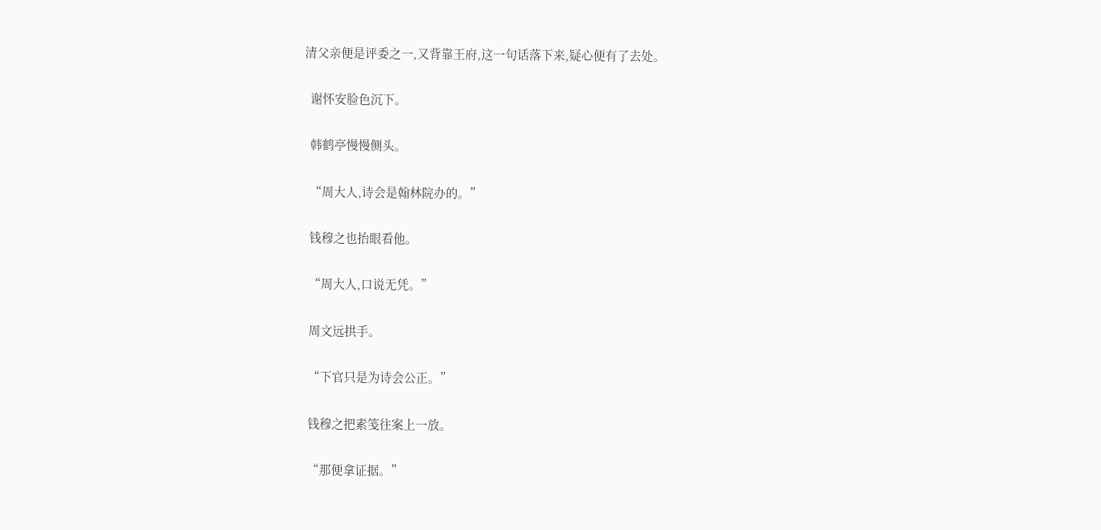清父亲便是评委之一,又背靠王府,这一句话落下来,疑心便有了去处。

  谢怀安脸色沉下。

  韩鹤亭慢慢侧头。

  “周大人,诗会是翰林院办的。”

  钱穆之也抬眼看他。

  “周大人,口说无凭。”

  周文远拱手。

  “下官只是为诗会公正。”

  钱穆之把素笺往案上一放。

  “那便拿证据。”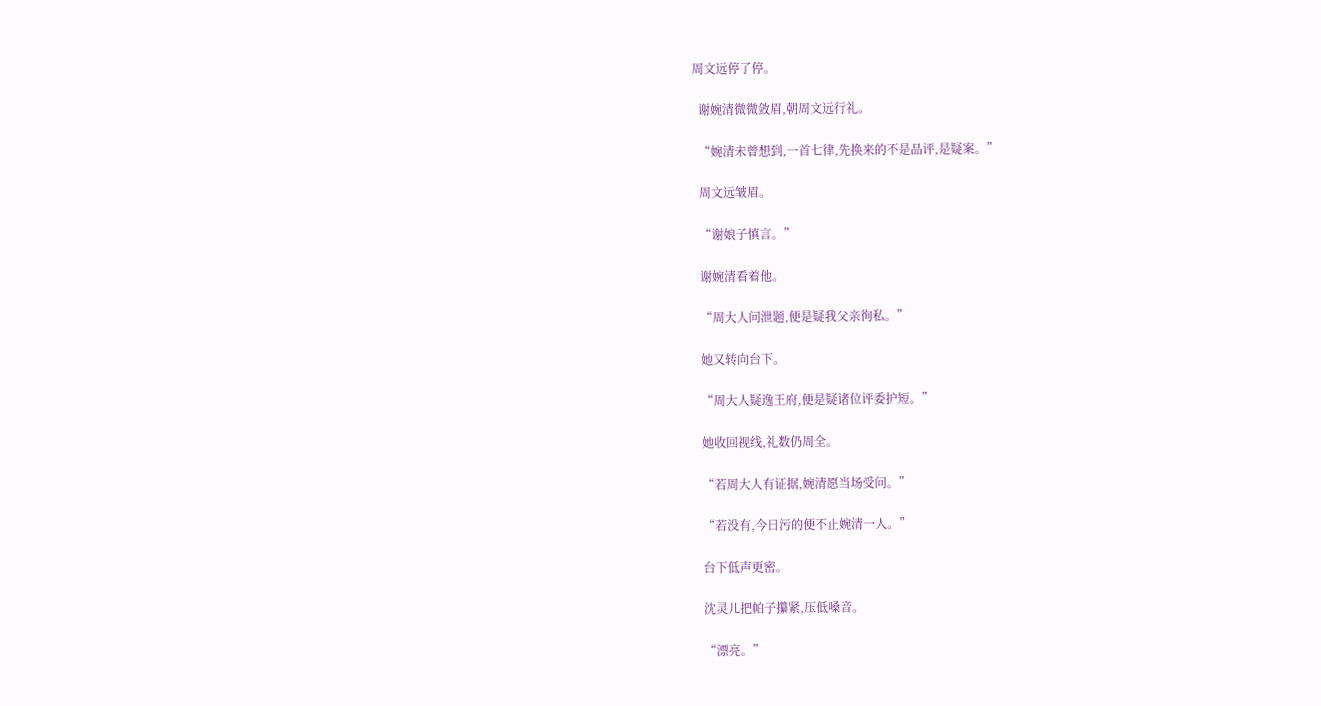周文远停了停。

  谢婉清微微敛眉,朝周文远行礼。

  “婉清未曾想到,一首七律,先换来的不是品评,是疑案。”

  周文远皱眉。

  “谢娘子慎言。”

  谢婉清看着他。

  “周大人问泄题,便是疑我父亲徇私。”

  她又转向台下。

  “周大人疑逸王府,便是疑诸位评委护短。”

  她收回视线,礼数仍周全。

  “若周大人有证据,婉清愿当场受问。”

  “若没有,今日污的便不止婉清一人。”

  台下低声更密。

  沈灵儿把帕子攥紧,压低嗓音。

  “漂亮。”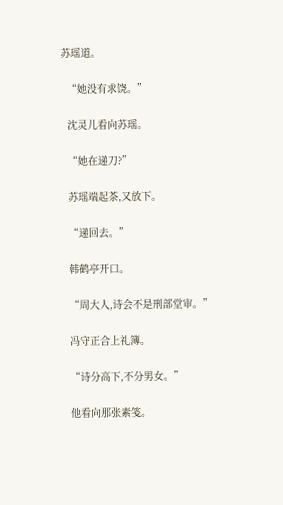苏瑶道。

  “她没有求饶。”

  沈灵儿看向苏瑶。

  “她在递刀?”

  苏瑶端起茶,又放下。

  “递回去。”

  韩鹤亭开口。

  “周大人,诗会不是刑部堂审。”

  冯守正合上礼簿。

  “诗分高下,不分男女。”

  他看向那张素笺。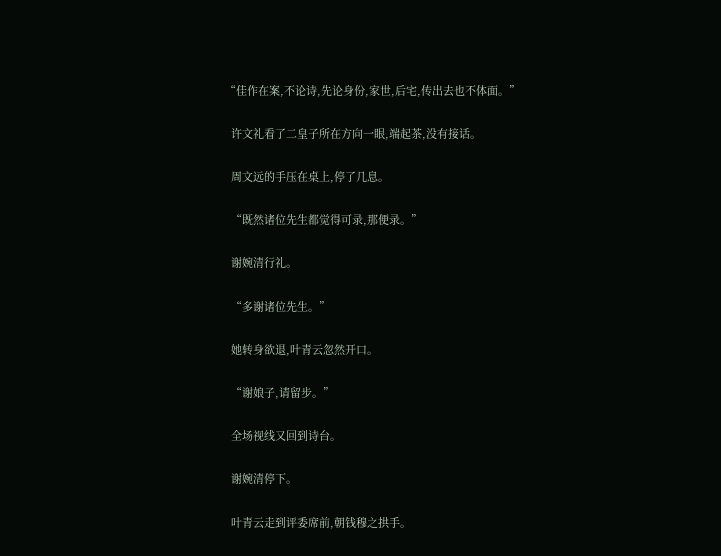“佳作在案,不论诗,先论身份,家世,后宅,传出去也不体面。”

  许文礼看了二皇子所在方向一眼,端起茶,没有接话。

  周文远的手压在桌上,停了几息。

  “既然诸位先生都觉得可录,那便录。”

  谢婉清行礼。

  “多谢诸位先生。”

  她转身欲退,叶青云忽然开口。

  “谢娘子,请留步。”

  全场视线又回到诗台。

  谢婉清停下。

  叶青云走到评委席前,朝钱穆之拱手。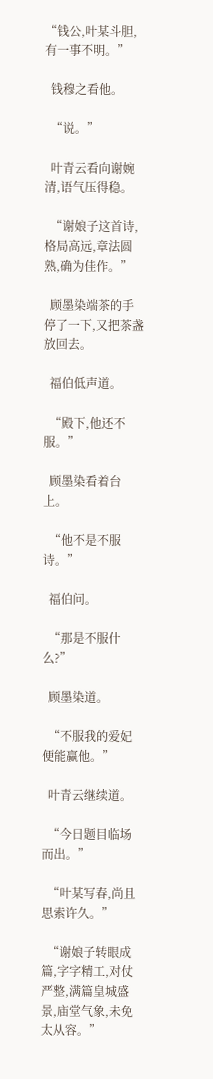“钱公,叶某斗胆,有一事不明。”

  钱穆之看他。

  “说。”

  叶青云看向谢婉清,语气压得稳。

  “谢娘子这首诗,格局高远,章法圆熟,确为佳作。”

  顾墨染端茶的手停了一下,又把茶盏放回去。

  福伯低声道。

  “殿下,他还不服。”

  顾墨染看着台上。

  “他不是不服诗。”

  福伯问。

  “那是不服什么?”

  顾墨染道。

  “不服我的爱妃便能赢他。”

  叶青云继续道。

  “今日题目临场而出。”

  “叶某写春,尚且思索许久。”

  “谢娘子转眼成篇,字字精工,对仗严整,满篇皇城盛景,庙堂气象,未免太从容。”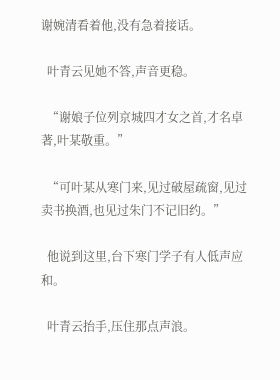谢婉清看着他,没有急着接话。

  叶青云见她不答,声音更稳。

  “谢娘子位列京城四才女之首,才名卓著,叶某敬重。”

  “可叶某从寒门来,见过破屋疏窗,见过卖书换酒,也见过朱门不记旧约。”

  他说到这里,台下寒门学子有人低声应和。

  叶青云抬手,压住那点声浪。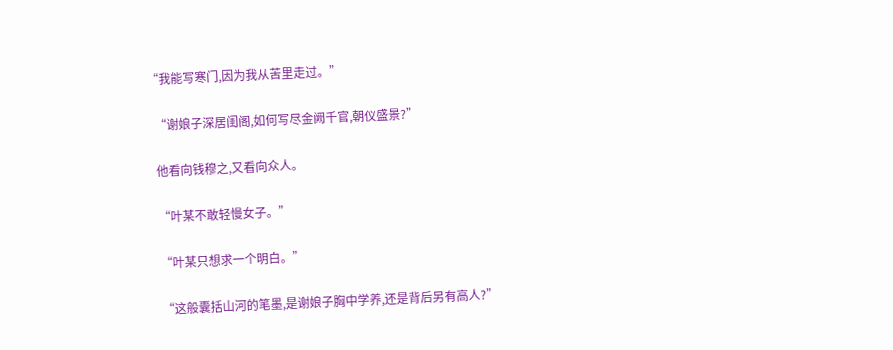“我能写寒门,因为我从苦里走过。”

  “谢娘子深居闺阁,如何写尽金阙千官,朝仪盛景?”

  他看向钱穆之,又看向众人。

  “叶某不敢轻慢女子。”

  “叶某只想求一个明白。”

  “这般囊括山河的笔墨,是谢娘子胸中学养,还是背后另有高人?”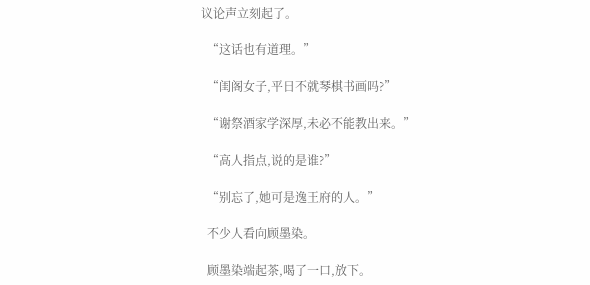议论声立刻起了。

  “这话也有道理。”

  “闺阁女子,平日不就琴棋书画吗?”

  “谢祭酒家学深厚,未必不能教出来。”

  “高人指点,说的是谁?”

  “别忘了,她可是逸王府的人。”

  不少人看向顾墨染。

  顾墨染端起茶,喝了一口,放下。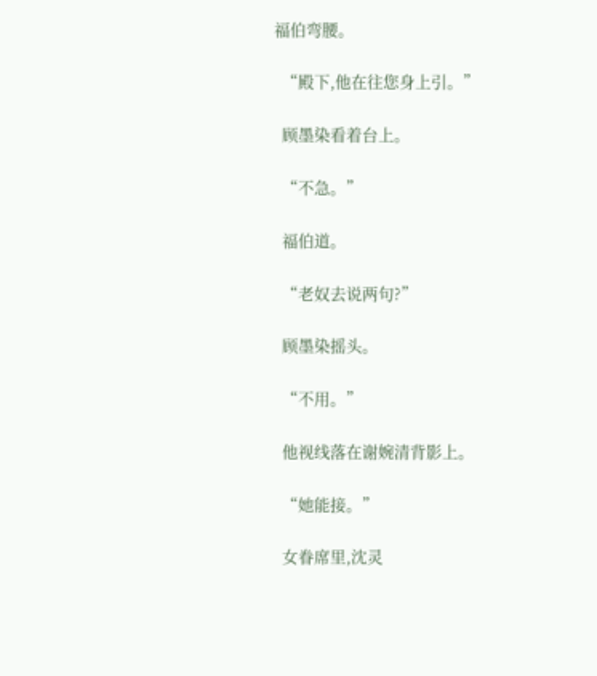福伯弯腰。

  “殿下,他在往您身上引。”

  顾墨染看着台上。

  “不急。”

  福伯道。

  “老奴去说两句?”

  顾墨染摇头。

  “不用。”

  他视线落在谢婉清背影上。

  “她能接。”

  女眷席里,沈灵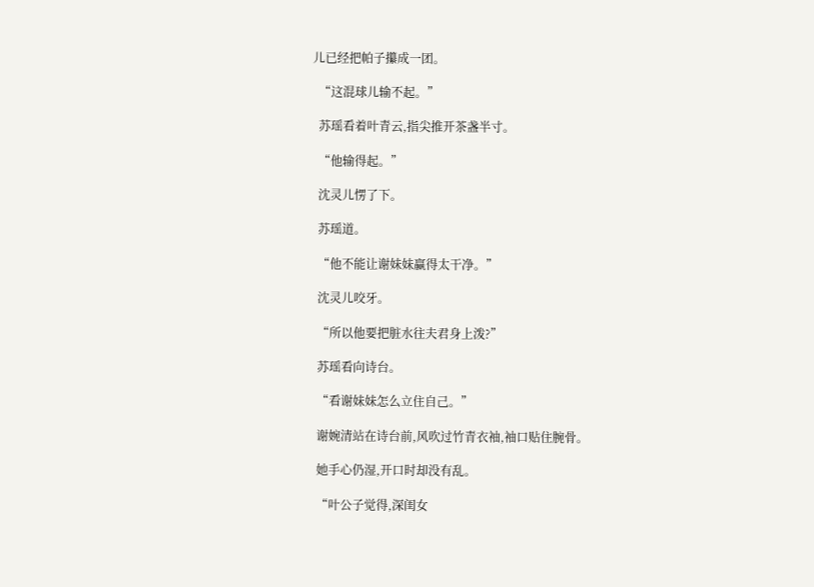儿已经把帕子攥成一团。

  “这混球儿输不起。”

  苏瑶看着叶青云,指尖推开茶盏半寸。

  “他输得起。”

  沈灵儿愣了下。

  苏瑶道。

  “他不能让谢妹妹赢得太干净。”

  沈灵儿咬牙。

  “所以他要把脏水往夫君身上泼?”

  苏瑶看向诗台。

  “看谢妹妹怎么立住自己。”

  谢婉清站在诗台前,风吹过竹青衣袖,袖口贴住腕骨。

  她手心仍湿,开口时却没有乱。

  “叶公子觉得,深闺女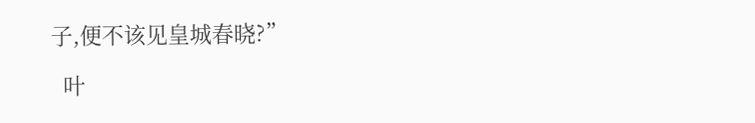子,便不该见皇城春晓?”

  叶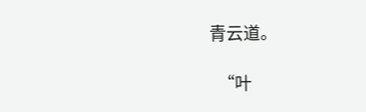青云道。

  “叶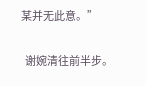某并无此意。”

  谢婉清往前半步。